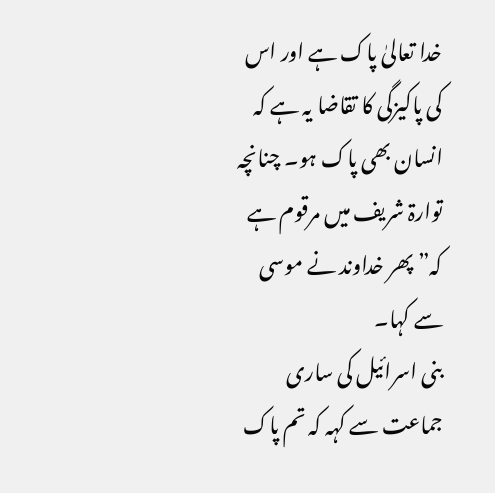خدا تعالیٰ پاک ہے اور اس کی پاکیزگی کا تقاضا یہ ہے کہ انسان بھی پاک ہو۔ چنانچہ توارۃ شریف میں مرقوم ہے کہ” پھر خداوند نے موسی سے کہا۔
بنی اسرائیل کی ساری جماعت سے کہہ کہ تم پاک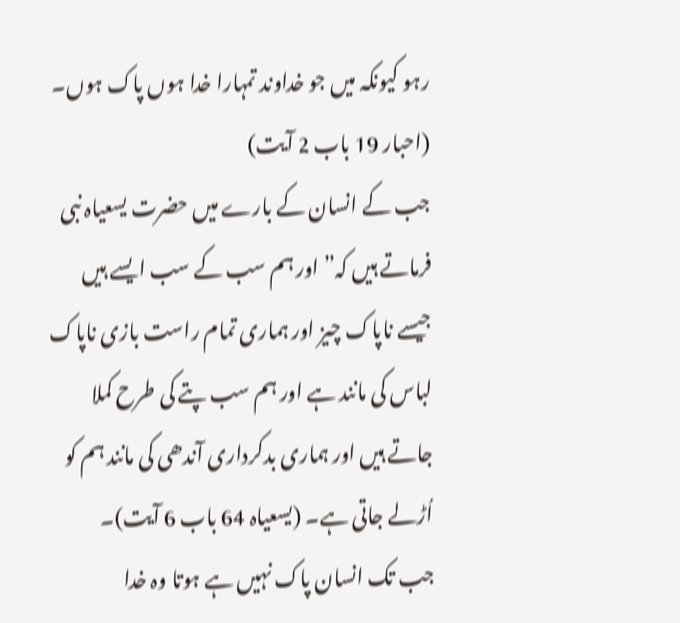رہو کیونکہ میں جو خداوند تمہارا خدا ہوں پاک ہوں۔ (احبار 19 باب 2 آیت)
جب کے انسان کے بارے میں حضرت یسعیاہ نبی فرماتے ہیں کہ” اور ہم سب کے سب ایسے ہیں جیسے ناپاک چیز اور ہماری تمام راست بازی ناپاک لباس کی مانند ہے اور ہم سب پتے کی طرح کملا جاتے ہیں اور ہماری بدکرداری آندھی کی مانند ہم کو اُڑلے جاتی ہے۔ (یسعیاہ 64 باب 6 آیت)۔
جب تک انسان پاک نہیں ہے ہوتا وہ خدا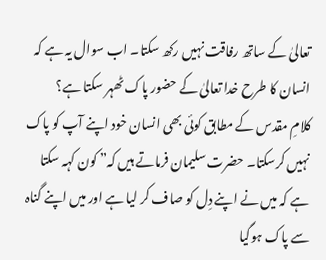تعالیٰ کے ساتھ رفاقت نہیں رکھ سکتا۔ اب سوال یہ ہے کہ انسان کا طرح خدا تعالیٰ کے حضور پاک ٹھہر سکتا ہے؟
کلامِ مقدس کے مطابق کوئی بھی انسان خود اپنے آپ کو پاک نہیں کرسکتا۔ حضرت سلیمان فرماتے ہیں کہ” کون کہہ سکتا ہے کہ میں نے اپنے دِل کو صاف کر لیا ہے اور میں اپنے گناہ سے پاک ہوگیا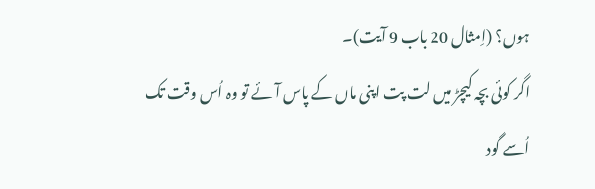ہوں؟ (اِمثال 20 باب 9 آیت)۔
اگر کوئی بچہ کیچڑ میں لت پت اپنی ماں کے پاس آئے تو وہ اُس وقت تک اُسے گود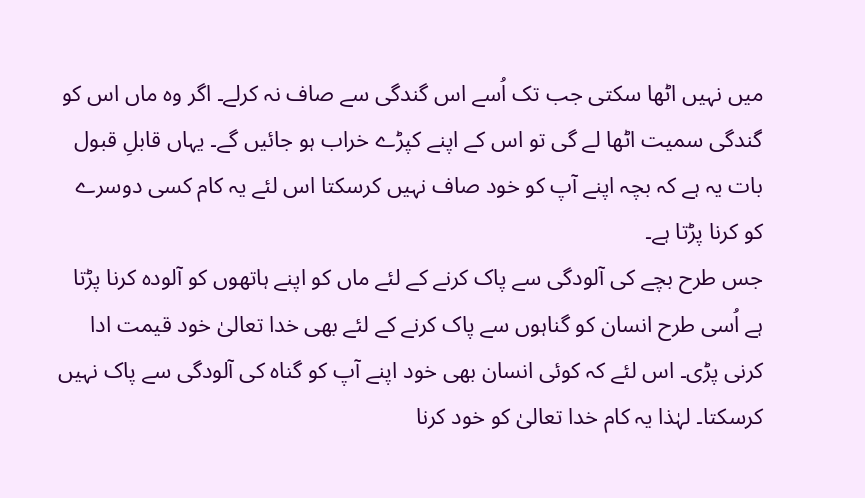میں نہیں اٹھا سکتی جب تک اُسے اس گندگی سے صاف نہ کرلے۔ اگر وہ ماں اس کو گندگی سمیت اٹھا لے گی تو اس کے اپنے کپڑے خراب ہو جائیں گے۔ یہاں قابلِ قبول بات یہ ہے کہ بچہ اپنے آپ کو خود صاف نہیں کرسکتا اس لئے یہ کام کسی دوسرے کو کرنا پڑتا ہے۔
جس طرح بچے کی آلودگی سے پاک کرنے کے لئے ماں کو اپنے ہاتھوں کو آلودہ کرنا پڑتا ہے اُسی طرح انسان کو گناہوں سے پاک کرنے کے لئے بھی خدا تعالیٰ خود قیمت ادا کرنی پڑی۔ اس لئے کہ کوئی انسان بھی خود اپنے آپ کو گناہ کی آلودگی سے پاک نہیں کرسکتا۔ لہٰذا یہ کام خدا تعالیٰ کو خود کرنا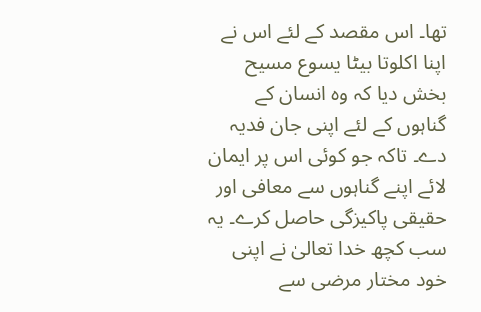تھا۔ اس مقصد کے لئے اس نے اپنا اکلوتا بیٹا یسوع مسیح بخش دیا کہ وہ انسان کے گناہوں کے لئے اپنی جان فدیہ دے۔ تاکہ جو کوئی اس پر ایمان لائے اپنے گناہوں سے معافی اور حقیقی پاکیزگی حاصل کرے۔ یہ سب کچھ خدا تعالیٰ نے اپنی خود مختار مرضی سے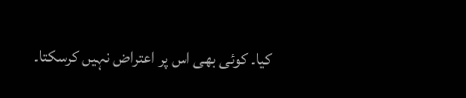کیا۔ کوئی بھی اس پر اعتراض نہیں کرسکتا۔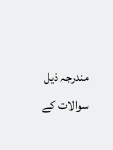مندرجہ ذیل سوالات کے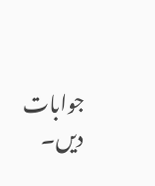جوابات دیں۔